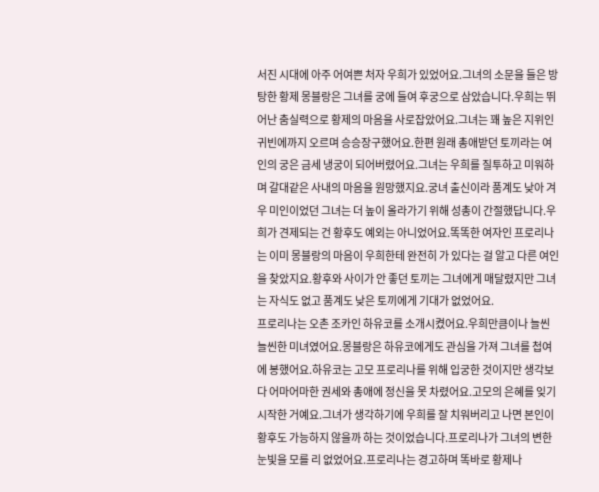서진 시대에 아주 어여쁜 처자 우희가 있었어요.그녀의 소문을 들은 방탕한 황제 몽블랑은 그녀를 궁에 들여 후궁으로 삼았습니다.우희는 뛰어난 춤실력으로 황제의 마음을 사로잡았어요.그녀는 꽤 높은 지위인 귀빈에까지 오르며 승승장구했어요.한편 원래 총애받던 토끼라는 여인의 궁은 금세 냉궁이 되어버렸어요.그녀는 우희를 질투하고 미워하며 갈대같은 사내의 마음을 원망했지요.궁녀 출신이라 품계도 낮아 겨우 미인이었던 그녀는 더 높이 올라가기 위해 성총이 간절했답니다.우희가 견제되는 건 황후도 예외는 아니었어요.똑똑한 여자인 프로리나는 이미 몽블랑의 마음이 우희한테 완전히 가 있다는 걸 알고 다른 여인을 찾았지요.황후와 사이가 안 좋던 토끼는 그녀에게 매달렸지만 그녀는 자식도 없고 품계도 낮은 토끼에게 기대가 없었어요.
프로리나는 오촌 조카인 하유코를 소개시켰어요.우희만큼이나 늘씬 늘씬한 미녀였어요.몽블랑은 하유코에게도 관심을 가져 그녀를 첩여에 봉했어요.하유코는 고모 프로리나를 위해 입궁한 것이지만 생각보다 어마어마한 권세와 총애에 정신을 못 차렸어요.고모의 은혜를 잊기 시작한 거예요.그녀가 생각하기에 우희를 잘 치워버리고 나면 본인이 황후도 가능하지 않을까 하는 것이었습니다.프로리나가 그녀의 변한 눈빛을 모를 리 없었어요.프로리나는 경고하며 똑바로 황제나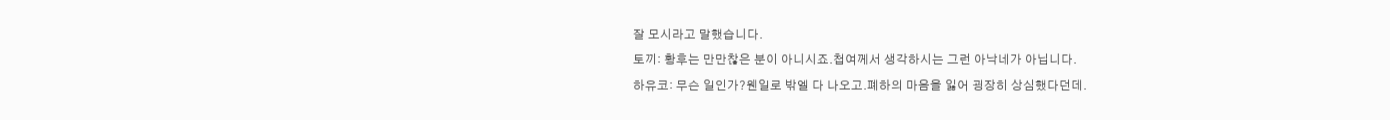잘 모시라고 말했습니다.
토끼: 황후는 만만찮은 분이 아니시죠.첩여께서 생각하시는 그런 아낙네가 아닙니다.
하유코: 무슨 일인가?웬일로 밖엘 다 나오고.폐하의 마음을 잃어 굉장히 상심했다던데.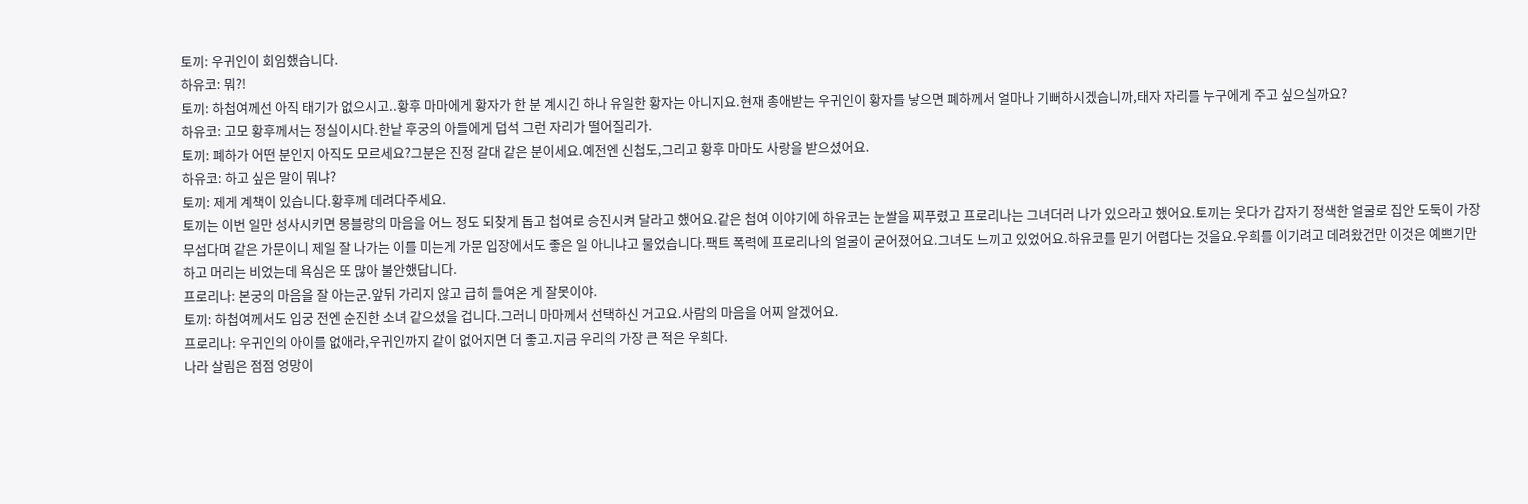토끼: 우귀인이 회임했습니다.
하유코: 뭐?!
토끼: 하첩여께선 아직 태기가 없으시고..황후 마마에게 황자가 한 분 계시긴 하나 유일한 황자는 아니지요.현재 총애받는 우귀인이 황자를 낳으면 폐하께서 얼마나 기뻐하시겠습니까,태자 자리를 누구에게 주고 싶으실까요?
하유코: 고모 황후께서는 정실이시다.한낱 후궁의 아들에게 덥석 그런 자리가 떨어질리가.
토끼: 폐하가 어떤 분인지 아직도 모르세요?그분은 진정 갈대 같은 분이세요.예전엔 신첩도,그리고 황후 마마도 사랑을 받으셨어요.
하유코: 하고 싶은 말이 뭐냐?
토끼: 제게 계책이 있습니다.황후께 데려다주세요.
토끼는 이번 일만 성사시키면 몽블랑의 마음을 어느 정도 되찾게 돕고 첩여로 승진시켜 달라고 했어요.같은 첩여 이야기에 하유코는 눈쌀을 찌푸렸고 프로리나는 그녀더러 나가 있으라고 했어요.토끼는 웃다가 갑자기 정색한 얼굴로 집안 도둑이 가장 무섭다며 같은 가문이니 제일 잘 나가는 이를 미는게 가문 입장에서도 좋은 일 아니냐고 물었습니다.팩트 폭력에 프로리나의 얼굴이 굳어졌어요.그녀도 느끼고 있었어요.하유코를 믿기 어렵다는 것을요.우희를 이기려고 데려왔건만 이것은 예쁘기만 하고 머리는 비었는데 욕심은 또 많아 불안했답니다.
프로리나: 본궁의 마음을 잘 아는군.앞뒤 가리지 않고 급히 들여온 게 잘못이야.
토끼: 하첩여께서도 입궁 전엔 순진한 소녀 같으셨을 겁니다.그러니 마마께서 선택하신 거고요.사람의 마음을 어찌 알겠어요.
프로리나: 우귀인의 아이를 없애라,우귀인까지 같이 없어지면 더 좋고.지금 우리의 가장 큰 적은 우희다.
나라 살림은 점점 엉망이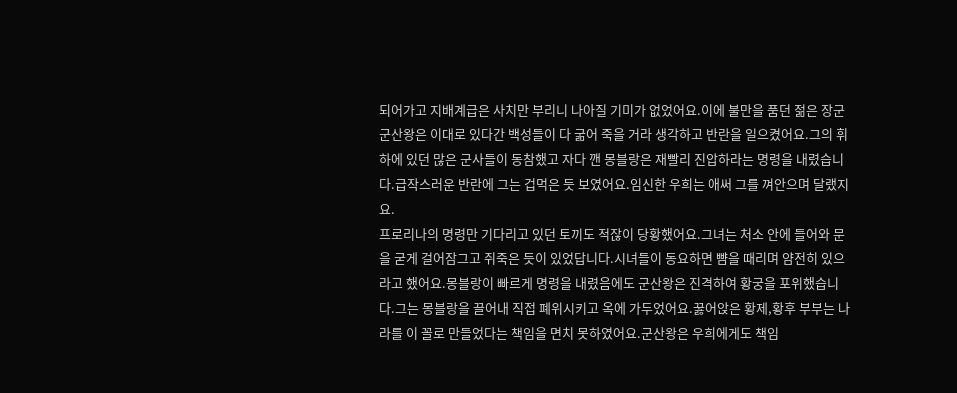되어가고 지배계급은 사치만 부리니 나아질 기미가 없었어요.이에 불만을 품던 젊은 장군 군산왕은 이대로 있다간 백성들이 다 굶어 죽을 거라 생각하고 반란을 일으켰어요.그의 휘하에 있던 많은 군사들이 동참했고 자다 깬 몽블랑은 재빨리 진압하라는 명령을 내렸습니다.급작스러운 반란에 그는 겁먹은 듯 보였어요.임신한 우희는 애써 그를 껴안으며 달랬지요.
프로리나의 명령만 기다리고 있던 토끼도 적잖이 당황했어요.그녀는 처소 안에 들어와 문을 굳게 걸어잠그고 쥐죽은 듯이 있었답니다.시녀들이 동요하면 뺨을 때리며 얌전히 있으라고 했어요.몽블랑이 빠르게 명령을 내렸음에도 군산왕은 진격하여 황궁을 포위했습니다.그는 몽블랑을 끌어내 직접 폐위시키고 옥에 가두었어요.꿇어앉은 황제,황후 부부는 나라를 이 꼴로 만들었다는 책임을 면치 못하였어요.군산왕은 우희에게도 책임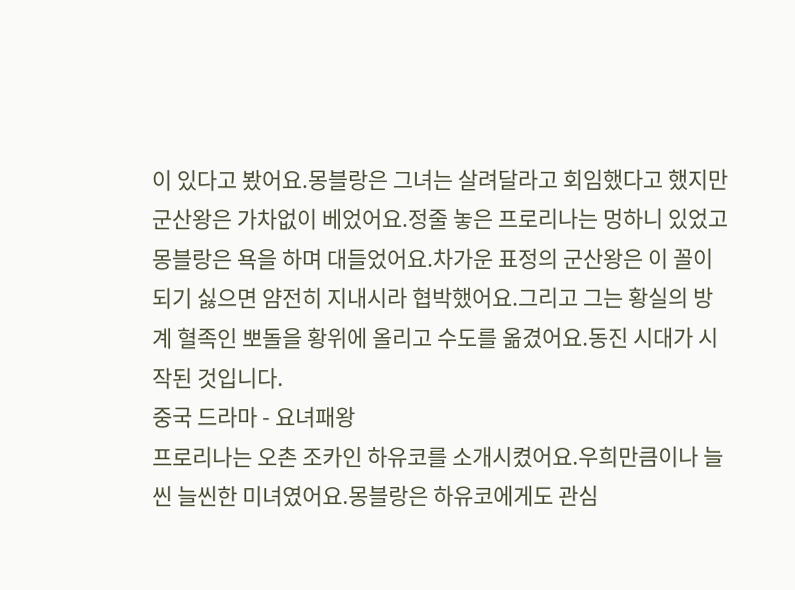이 있다고 봤어요.몽블랑은 그녀는 살려달라고 회임했다고 했지만 군산왕은 가차없이 베었어요.정줄 놓은 프로리나는 멍하니 있었고 몽블랑은 욕을 하며 대들었어요.차가운 표정의 군산왕은 이 꼴이 되기 싫으면 얌전히 지내시라 협박했어요.그리고 그는 황실의 방계 혈족인 뽀돌을 황위에 올리고 수도를 옮겼어요.동진 시대가 시작된 것입니다.
중국 드라마 - 요녀패왕
프로리나는 오촌 조카인 하유코를 소개시켰어요.우희만큼이나 늘씬 늘씬한 미녀였어요.몽블랑은 하유코에게도 관심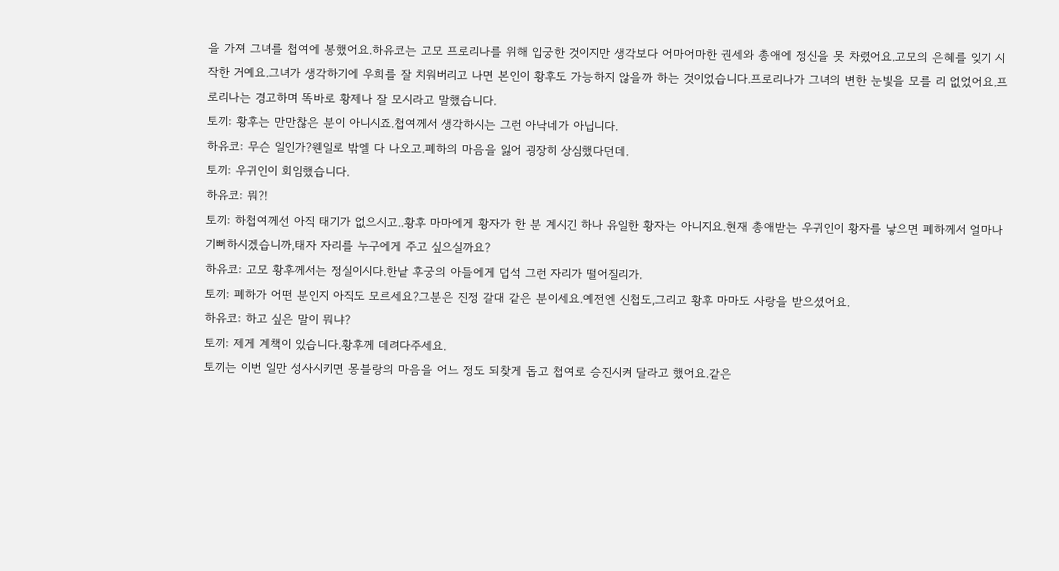을 가져 그녀를 첩여에 봉했어요.하유코는 고모 프로리나를 위해 입궁한 것이지만 생각보다 어마어마한 권세와 총애에 정신을 못 차렸어요.고모의 은혜를 잊기 시작한 거예요.그녀가 생각하기에 우희를 잘 치워버리고 나면 본인이 황후도 가능하지 않을까 하는 것이었습니다.프로리나가 그녀의 변한 눈빛을 모를 리 없었어요.프로리나는 경고하며 똑바로 황제나 잘 모시라고 말했습니다.
토끼: 황후는 만만찮은 분이 아니시죠.첩여께서 생각하시는 그런 아낙네가 아닙니다.
하유코: 무슨 일인가?웬일로 밖엘 다 나오고.폐하의 마음을 잃어 굉장히 상심했다던데.
토끼: 우귀인이 회임했습니다.
하유코: 뭐?!
토끼: 하첩여께선 아직 태기가 없으시고..황후 마마에게 황자가 한 분 계시긴 하나 유일한 황자는 아니지요.현재 총애받는 우귀인이 황자를 낳으면 폐하께서 얼마나 기뻐하시겠습니까,태자 자리를 누구에게 주고 싶으실까요?
하유코: 고모 황후께서는 정실이시다.한낱 후궁의 아들에게 덥석 그런 자리가 떨어질리가.
토끼: 폐하가 어떤 분인지 아직도 모르세요?그분은 진정 갈대 같은 분이세요.예전엔 신첩도,그리고 황후 마마도 사랑을 받으셨어요.
하유코: 하고 싶은 말이 뭐냐?
토끼: 제게 계책이 있습니다.황후께 데려다주세요.
토끼는 이번 일만 성사시키면 몽블랑의 마음을 어느 정도 되찾게 돕고 첩여로 승진시켜 달라고 했어요.같은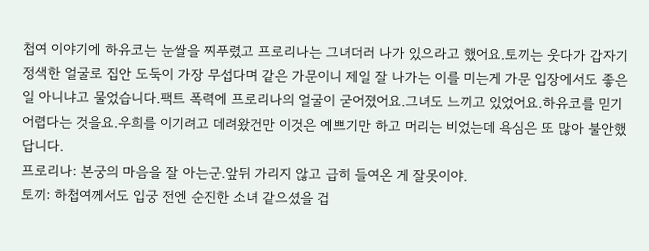첩여 이야기에 하유코는 눈쌀을 찌푸렸고 프로리나는 그녀더러 나가 있으라고 했어요.토끼는 웃다가 갑자기 정색한 얼굴로 집안 도둑이 가장 무섭다며 같은 가문이니 제일 잘 나가는 이를 미는게 가문 입장에서도 좋은 일 아니냐고 물었습니다.팩트 폭력에 프로리나의 얼굴이 굳어졌어요.그녀도 느끼고 있었어요.하유코를 믿기 어렵다는 것을요.우희를 이기려고 데려왔건만 이것은 예쁘기만 하고 머리는 비었는데 욕심은 또 많아 불안했답니다.
프로리나: 본궁의 마음을 잘 아는군.앞뒤 가리지 않고 급히 들여온 게 잘못이야.
토끼: 하첩여께서도 입궁 전엔 순진한 소녀 같으셨을 겁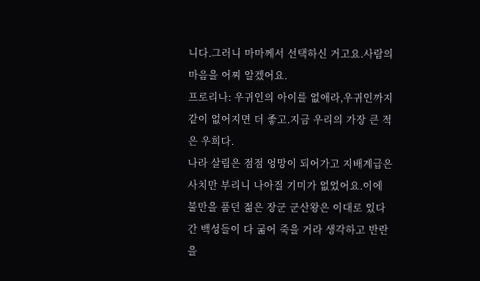니다.그러니 마마께서 선택하신 거고요.사람의 마음을 어찌 알겠어요.
프로리나: 우귀인의 아이를 없애라,우귀인까지 같이 없어지면 더 좋고.지금 우리의 가장 큰 적은 우희다.
나라 살림은 점점 엉망이 되어가고 지배계급은 사치만 부리니 나아질 기미가 없었어요.이에 불만을 품던 젊은 장군 군산왕은 이대로 있다간 백성들이 다 굶어 죽을 거라 생각하고 반란을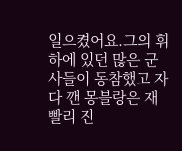일으켰어요.그의 휘하에 있던 많은 군사들이 동참했고 자다 깬 몽블랑은 재빨리 진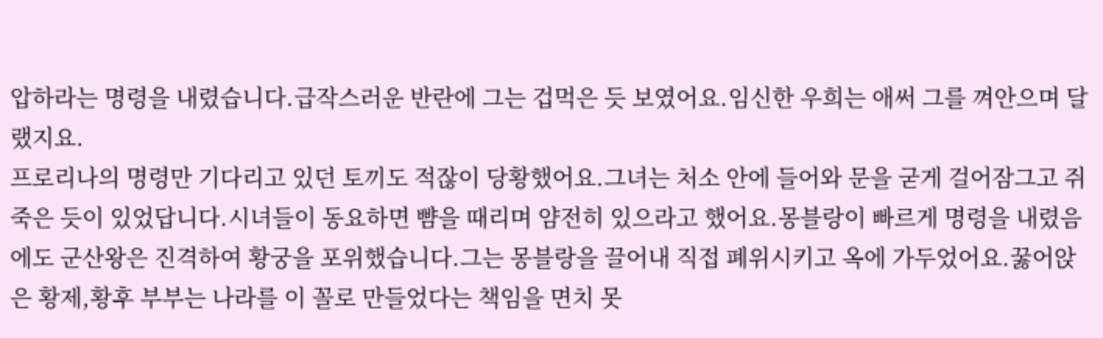압하라는 명령을 내렸습니다.급작스러운 반란에 그는 겁먹은 듯 보였어요.임신한 우희는 애써 그를 껴안으며 달랬지요.
프로리나의 명령만 기다리고 있던 토끼도 적잖이 당황했어요.그녀는 처소 안에 들어와 문을 굳게 걸어잠그고 쥐죽은 듯이 있었답니다.시녀들이 동요하면 뺨을 때리며 얌전히 있으라고 했어요.몽블랑이 빠르게 명령을 내렸음에도 군산왕은 진격하여 황궁을 포위했습니다.그는 몽블랑을 끌어내 직접 폐위시키고 옥에 가두었어요.꿇어앉은 황제,황후 부부는 나라를 이 꼴로 만들었다는 책임을 면치 못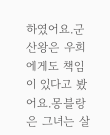하였어요.군산왕은 우희에게도 책임이 있다고 봤어요.몽블랑은 그녀는 살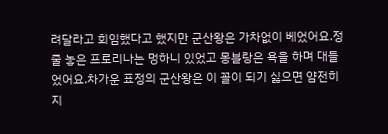려달라고 회임했다고 했지만 군산왕은 가차없이 베었어요.정줄 놓은 프로리나는 멍하니 있었고 몽블랑은 욕을 하며 대들었어요.차가운 표정의 군산왕은 이 꼴이 되기 싫으면 얌전히 지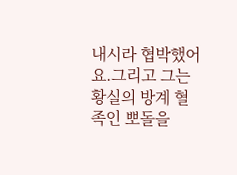내시라 협박했어요.그리고 그는 황실의 방계 혈족인 뽀돌을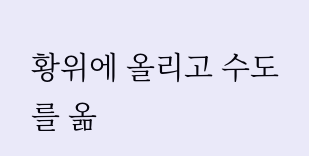황위에 올리고 수도를 옮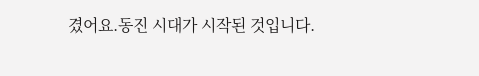겼어요.동진 시대가 시작된 것입니다.